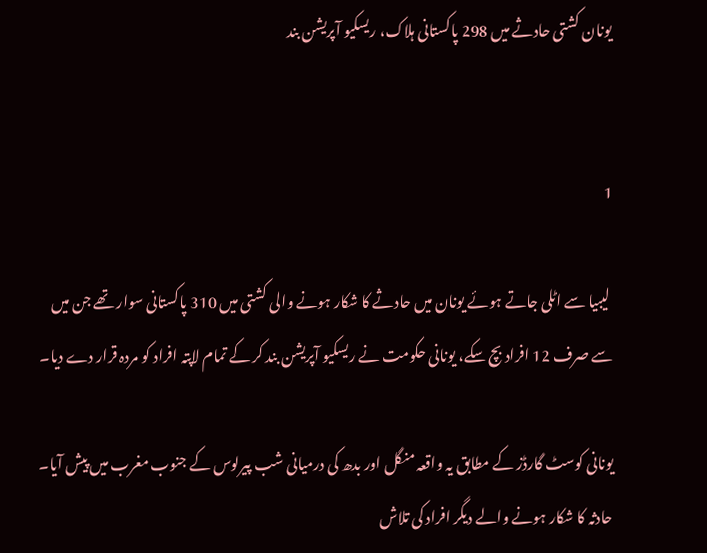یونان کشتی حادثے میں 298 پاکستانی ہلاک، ریسکیو آپریشن بند


1

 لیبیا سے اٹلی جاتے ہوئے یونان میں حادثے کا شکار ہونے والی کشتی میں 310 پاکستانی سوار تھے جن میں سے صرف 12 افراد بچ سکے، یونانی حکومت نے ریسکیو آپریشن بند کر کے تمام لاپتہ افراد کو مردہ قرار دے دیا۔

یونانی کوسٹ گارڈز کے مطابق یہ واقعہ منگل اور بدھ کی درمیانی شب پیرلوس کے جنوب مغرب میں پیش آیا۔  حادثہ کا شکار ہونے والے دیگر افراد کی تلاش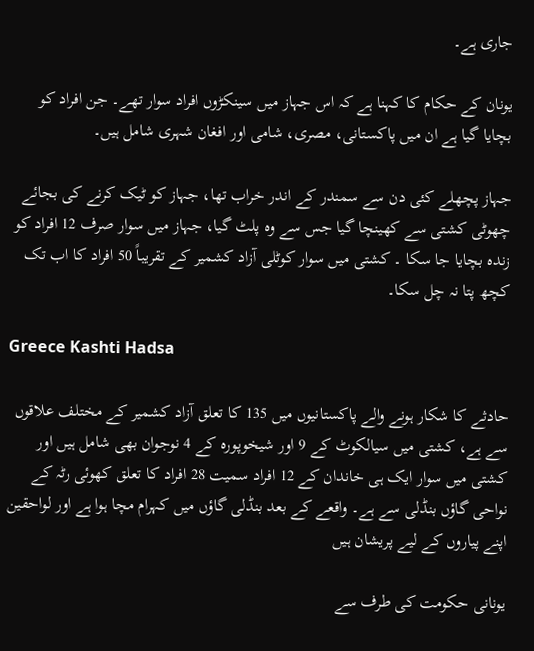جاری ہے۔

یونان کے حکام کا کہنا ہے کہ اس جہاز میں سینکڑوں افراد سوار تھے۔ جن افراد کو بچایا گیا ہے ان میں پاکستانی، مصری، شامی اور افغان شہری شامل ہیں۔

جہاز پچھلے کئی دن سے سمندر کے اندر خراب تھا، جہاز کو ٹیک کرنے کی بجائے چھوٹی کشتی سے کھینچا گیا جس سے وہ پلٹ گیا، جہاز میں سوار صرف 12 افراد کو زندہ بچایا جا سکا ۔ کشتی میں سوار کوٹلی آزاد کشمیر کے تقریباً 50 افراد کا اب تک کچھ پتا نہ چل سکا۔

Greece Kashti Hadsa

حادثے کا شکار ہونے والے پاکستانیوں میں 135 کا تعلق آزاد کشمیر کے مختلف علاقوں سے ہے، کشتی میں سیالکوٹ کے 9 اور شیخوپورہ کے 4 نوجوان بھی شامل ہیں اور کشتی میں سوار ایک ہی خاندان کے 12 افراد سمیت 28 افراد کا تعلق کھوئی رٹہ کے نواحی گاؤں بنڈلی سے ہے۔ واقعے کے بعد بنڈلی گاؤں میں کہرام مچا ہوا ہے اور لواحقین اپنے پیاروں کے لیے پریشان ہیں

یونانی حکومت کی طرف سے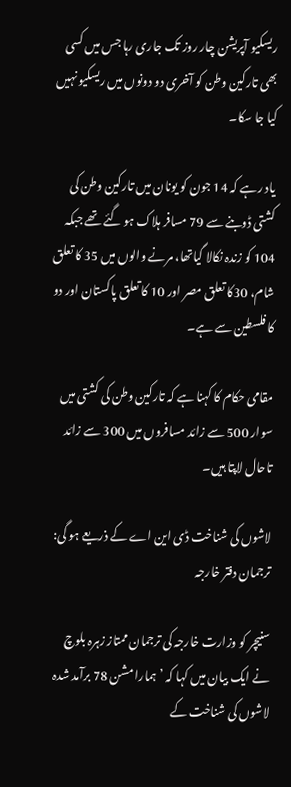ریسکیو آپریشن چار روز تک جاری رہا جس میں کسی بھی تارکین وطن کو آخری دو دونوں میں ریسکیو نہیں کیا جا سکا۔

یاد رہے کہ 14 جون کو یونان میں تارکین وطن کی کشتی ڈوبنے سے 79 مسافر ہلاک ہو گئے تھے جبکہ 104 کو زندہ نکالا گیاتھا، مرنے والوں میں 35 کا تعلق شام، 30کا تعلق مصر اور 10 کا تعلق پاکستان اور دو کا فلسطین سے ہے۔

مقامی حکام کا کہنا ہے کہ تارکین وطن کی کشتی میں سوار 500 سے زائد مسافروں میں 300 سے زائد تاحال لاپتا ہیں۔

لاشوں کی شناخت ڈی این اے کے ذریعے ہو گی: ترجمان دفتر خارجہ

سنیچر کو وزارت خارجہ کی ترجمان ممتاز زہرہ بلوچ نے ایک بیان میں کہا کہ ’ہمارا مشن 78 برآمد شدہ لاشوں کی شناخت کے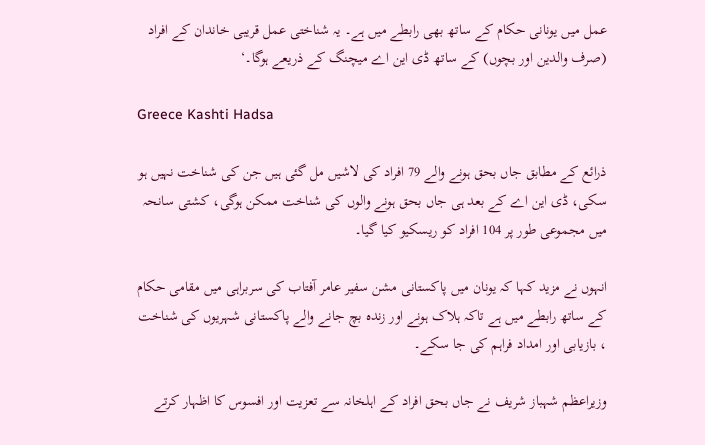عمل میں یونانی حکام کے ساتھ بھی رابطے میں ہے۔ یہ شناختی عمل قریبی خاندان کے افراد (صرف والدین اور بچوں) کے ساتھ ڈی این اے میچنگ کے ذریعے ہوگا۔‘

Greece Kashti Hadsa

ذرائع کے مطابق جاں بحق ہونے والے 79 افراد کی لاشیں مل گئی ہیں جن کی شناخت نہیں ہو سکی، ڈی این اے کے بعد ہی جاں بحق ہونے والوں کی شناخت ممکن ہوگی، کشتی سانحہ میں مجموعی طور پر 104 افراد کو ریسکیو کیا گیا۔

انہوں نے مزید کہا کہ یونان میں پاکستانی مشن سفیر عامر آفتاب کی سربراہی میں مقامی حکام کے ساتھ رابطے میں ہے تاکہ ہلاک ہونے اور زندہ بچ جانے والے پاکستانی شہریوں کی شناخت ، بازیابی اور امداد فراہم کی جا سکے۔

وزیراعظم شہباز شریف نے جاں بحق افراد کے اہلخانہ سے تعزیت اور افسوس کا اظہار کرتے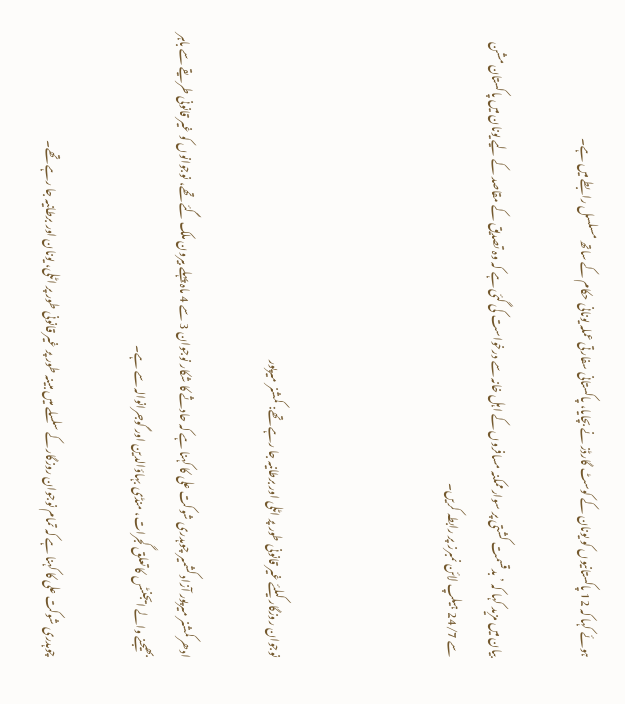ہوئے کہا کہ 12 پاکستانیوں کو یونان کے کوسٹ گارڈز نے بچایا، پاکستانی سفارتی عملہ یونانی حکام کے ساتھ مسلسل رابطے میں ہے۔

بیان میں مزید کہا کہ ’بدقسمت کشتی پر سوار ممکنہ مسافروں کے اہل خانہ سے درخواست کی گئی ہے کہ وہ تصدیق کے مقاصد کے لیے یونان میں پاکستان مشن سے 24/7 ہیلپ لائن نمبرز پر رابطہ کریں۔



نوجوان روزگار کیلئے غیر قانونی طور پر اٹلی اور برطانیہ جا رہے تھے: کمشنر میرپور

ادھر کمشنر میرپور آزاد کشمیر چوہدری شوکت علی کا کہنا ہے کہ حادثے کا شکار نوجوان 3 سے 4 ماہ پہلے بیرون ملک گئے تھے، نوجوانوں کو غیر قانونی طریقے سے باہر بھیجنے والے ایجنٹس کا تعلق گجرات، منڈی بہاؤالدین اور گوجرانوالہ سے ہے۔

چوہدری شوکت علی کا کہنا ہے کہ تمام نوجوان روزگار کے سلسلے میں مبینہ طور پر غیر قانونی طور پر اٹلی، یونان اور برطانیہ جا رہے تھے۔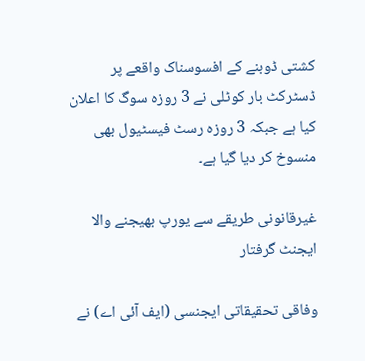کشتی ڈوبنے کے افسوسناک واقعے پر ڈسٹرکٹ بار کوٹلی نے 3 روزہ سوگ کا اعلان کیا ہے جبکہ 3 روزہ رسٹ فیسٹیول بھی منسوخ کر دیا گیا ہے۔

غیرقانونی طریقے سے یورپ بھیجنے والا ایجنٹ گرفتار

وفاقی تحقیقاتی ایجنسی (ایف آئی اے) نے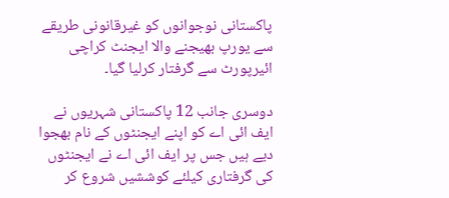پاکستانی نوجوانوں کو غیرقانونی طریقے سے یورپ بھیجنے والا ایجنٹ کراچی ائیرپورٹ سے گرفتار کرلیا گیا۔

دوسری جانب 12 پاکستانی شہریوں نے ایف ائی اے کو اپنے ایجنٹوں کے نام بھجوا دیے ہیں جس پر ایف ائی اے نے ایجنٹوں کی گرفتاری کیلئے کوششیں شروع کر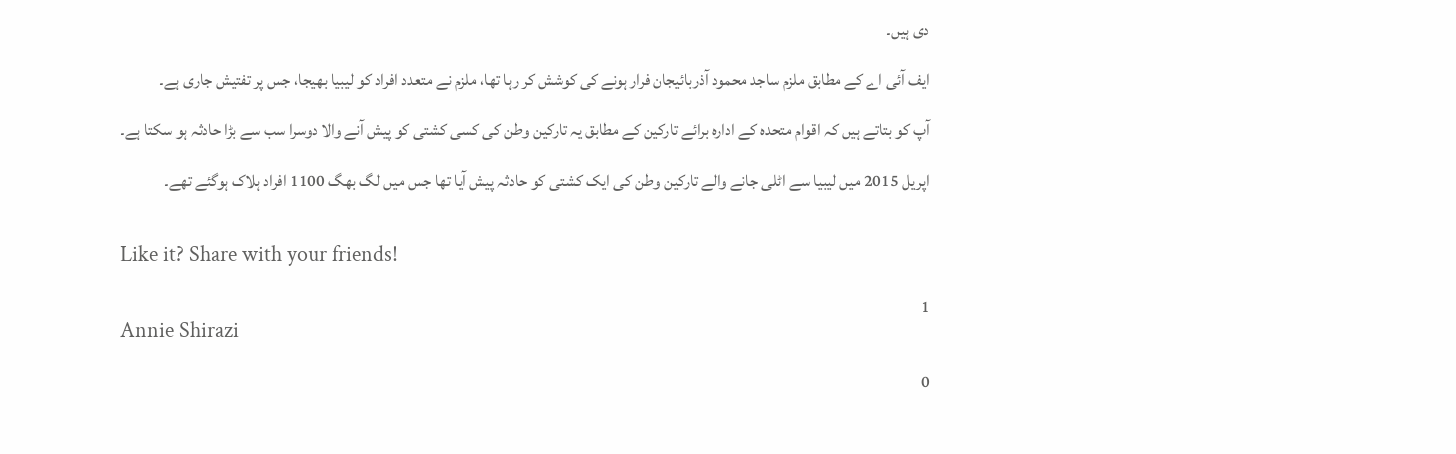دی ہیں۔

ایف آئی اے کے مطابق ملزم ساجد محمود آذربائیجان فرار ہونے کی کوشش کر رہا تھا، ملزم نے متعدد افراد کو لیبیا بھیجا، جس پر تفتیش جاری ہے۔

آپ کو بتاتے ہیں کہ اقوام متحدہ کے ادارہ برائے تارکین کے مطابق یہ تارکین وطن کی کسی کشتی کو پیش آنے والا دوسرا سب سے بڑا حادثہ ہو سکتا ہے۔

اپریل 2015 میں لیبیا سے اٹلی جانے والے تارکین وطن کی ایک کشتی کو حادثہ پیش آیا تھا جس میں لگ بھگ 1100 افراد ہلاک ہوگئے تھے۔


Like it? Share with your friends!

1
Annie Shirazi

0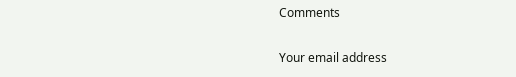Comments

Your email address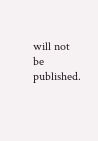will not be published.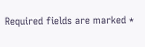Required fields are marked *